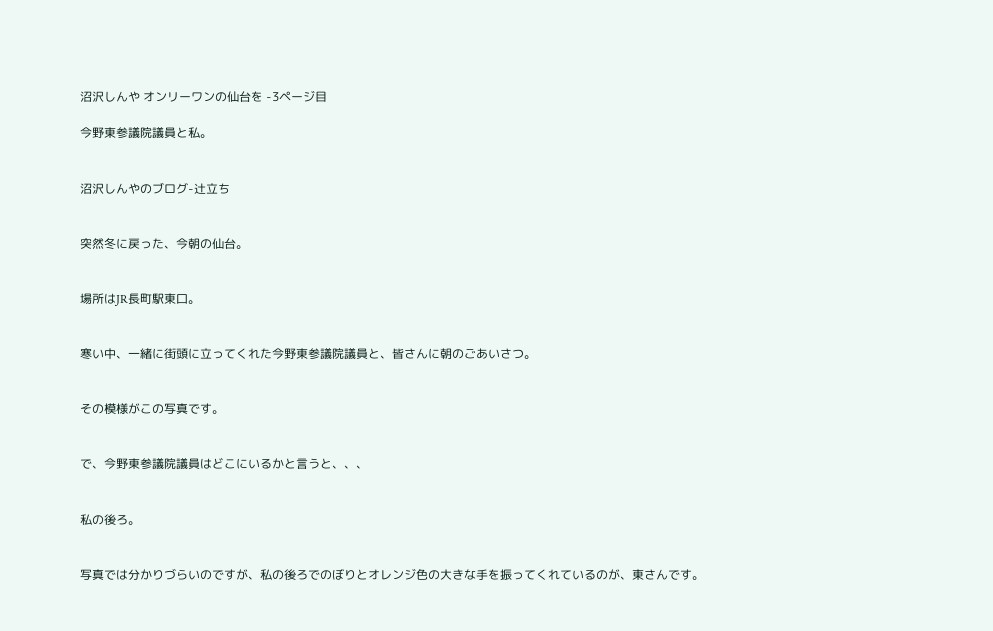沼沢しんや オンリーワンの仙台を -3ページ目

今野東参議院議員と私。


沼沢しんやのブログ-辻立ち


突然冬に戻った、今朝の仙台。


場所はJR長町駅東口。


寒い中、一緒に街頭に立ってくれた今野東参議院議員と、皆さんに朝のごあいさつ。


その模様がこの写真です。


で、今野東参議院議員はどこにいるかと言うと、、、


私の後ろ。


写真では分かりづらいのですが、私の後ろでのぼりとオレンジ色の大きな手を振ってくれているのが、東さんです。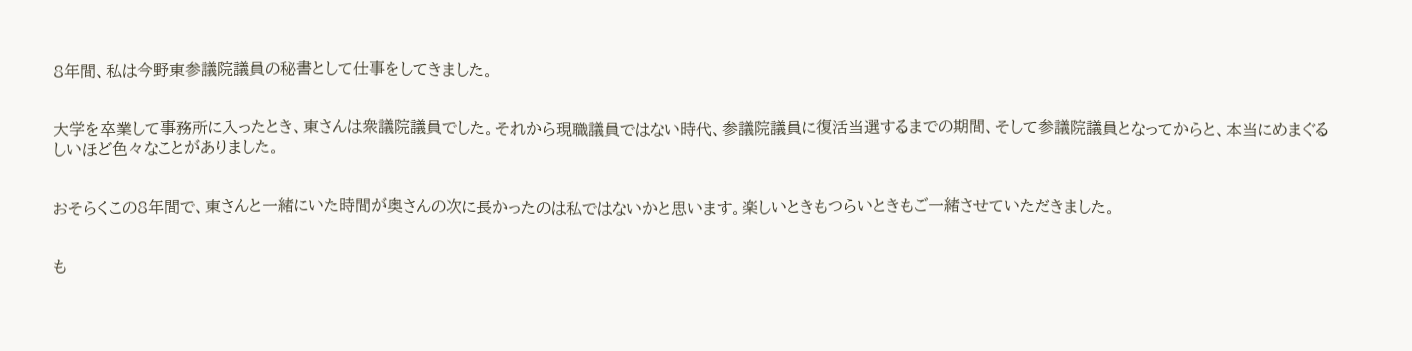8年間、私は今野東参議院議員の秘書として仕事をしてきました。


大学を卒業して事務所に入ったとき、東さんは衆議院議員でした。それから現職議員ではない時代、参議院議員に復活当選するまでの期間、そして参議院議員となってからと、本当にめまぐるしいほど色々なことがありました。


おそらくこの8年間で、東さんと一緒にいた時間が奥さんの次に長かったのは私ではないかと思います。楽しいときもつらいときもご一緒させていただきました。


も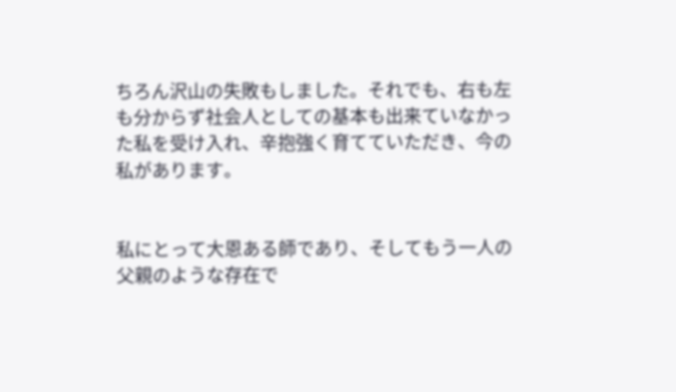ちろん沢山の失敗もしました。それでも、右も左も分からず社会人としての基本も出来ていなかった私を受け入れ、辛抱強く育てていただき、今の私があります。


私にとって大恩ある師であり、そしてもう一人の父親のような存在で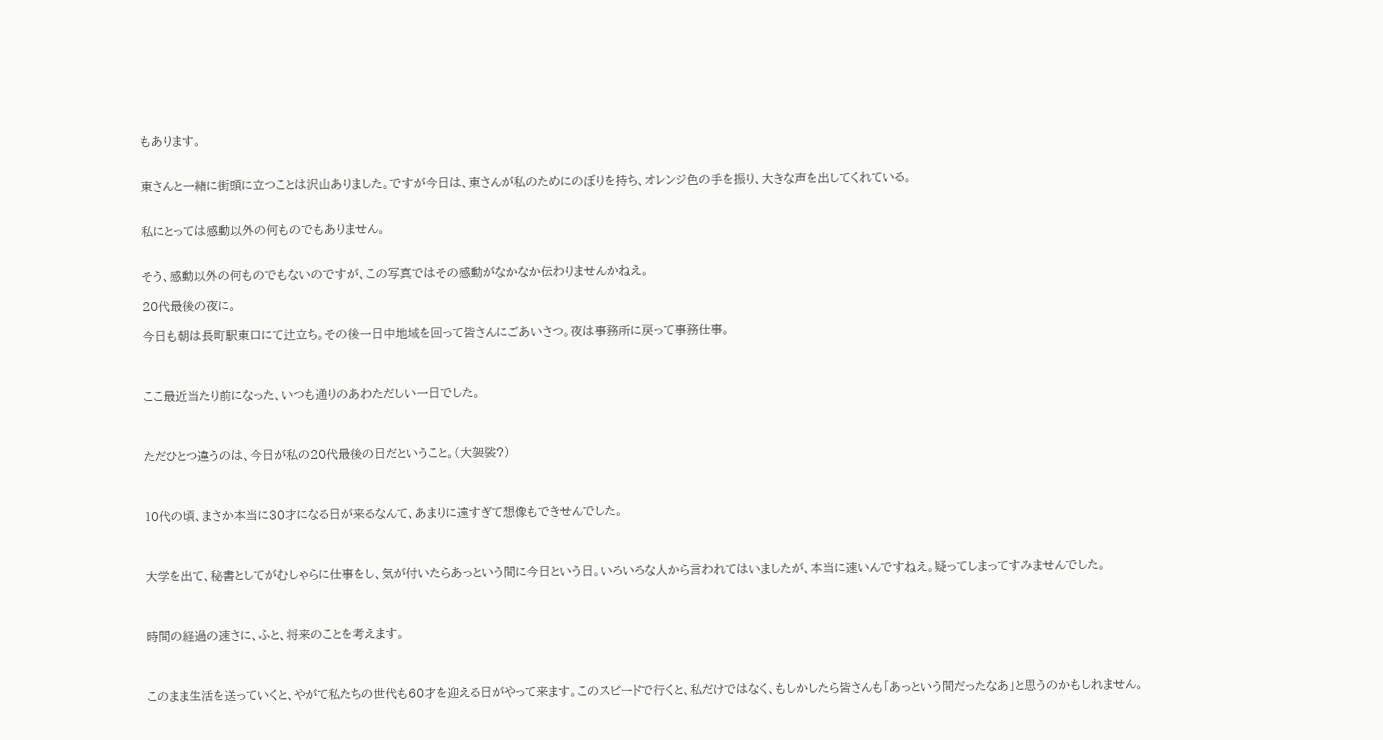もあります。


東さんと一緒に街頭に立つことは沢山ありました。ですが今日は、東さんが私のためにのぼりを持ち、オレンジ色の手を振り、大きな声を出してくれている。


私にとっては感動以外の何ものでもありません。


そう、感動以外の何ものでもないのですが、この写真ではその感動がなかなか伝わりませんかねえ。

20代最後の夜に。

今日も朝は長町駅東口にて辻立ち。その後一日中地域を回って皆さんにごあいさつ。夜は事務所に戻って事務仕事。



ここ最近当たり前になった、いつも通りのあわただしい一日でした。



ただひとつ違うのは、今日が私の20代最後の日だということ。(大袈裟?)



10代の頃、まさか本当に30才になる日が来るなんて、あまりに遠すぎて想像もできせんでした。



大学を出て、秘書としてがむしゃらに仕事をし、気が付いたらあっという間に今日という日。いろいろな人から言われてはいましたが、本当に速いんですねえ。疑ってしまってすみませんでした。



時間の経過の速さに、ふと、将来のことを考えます。



このまま生活を送っていくと、やがて私たちの世代も60才を迎える日がやって来ます。このスピードで行くと、私だけではなく、もしかしたら皆さんも「あっという間だったなあ」と思うのかもしれません。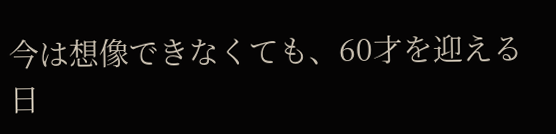今は想像できなくても、60才を迎える日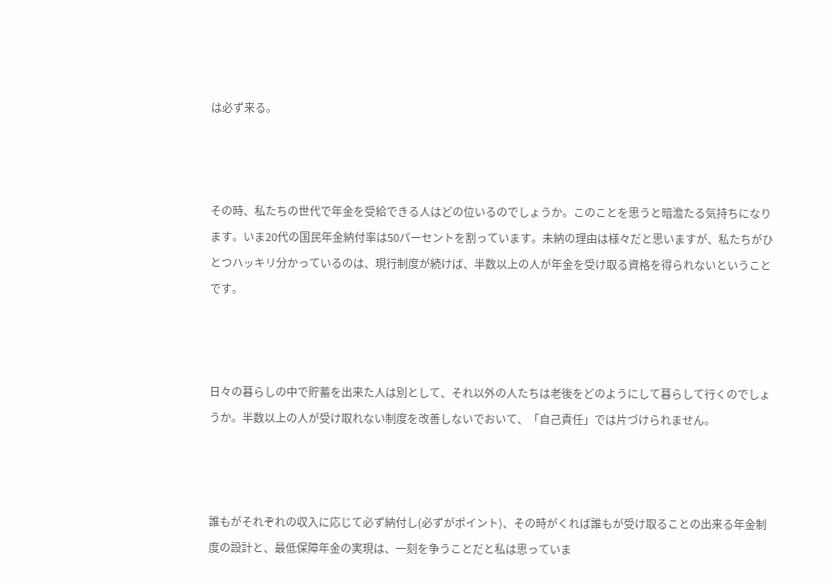は必ず来る。



その時、私たちの世代で年金を受給できる人はどの位いるのでしょうか。このことを思うと暗澹たる気持ちになります。いま20代の国民年金納付率は50パーセントを割っています。未納の理由は様々だと思いますが、私たちがひとつハッキリ分かっているのは、現行制度が続けば、半数以上の人が年金を受け取る資格を得られないということです。



日々の暮らしの中で貯蓄を出来た人は別として、それ以外の人たちは老後をどのようにして暮らして行くのでしょうか。半数以上の人が受け取れない制度を改善しないでおいて、「自己責任」では片づけられません。



誰もがそれぞれの収入に応じて必ず納付し(必ずがポイント)、その時がくれば誰もが受け取ることの出来る年金制度の設計と、最低保障年金の実現は、一刻を争うことだと私は思っていま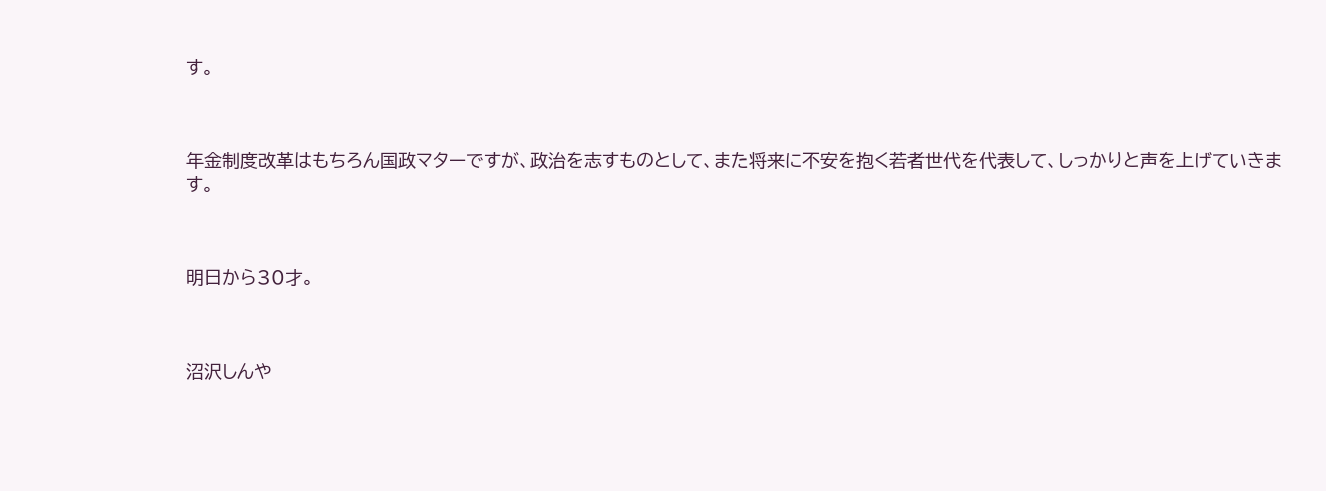す。



年金制度改革はもちろん国政マターですが、政治を志すものとして、また将来に不安を抱く若者世代を代表して、しっかりと声を上げていきます。



明日から30才。



沼沢しんや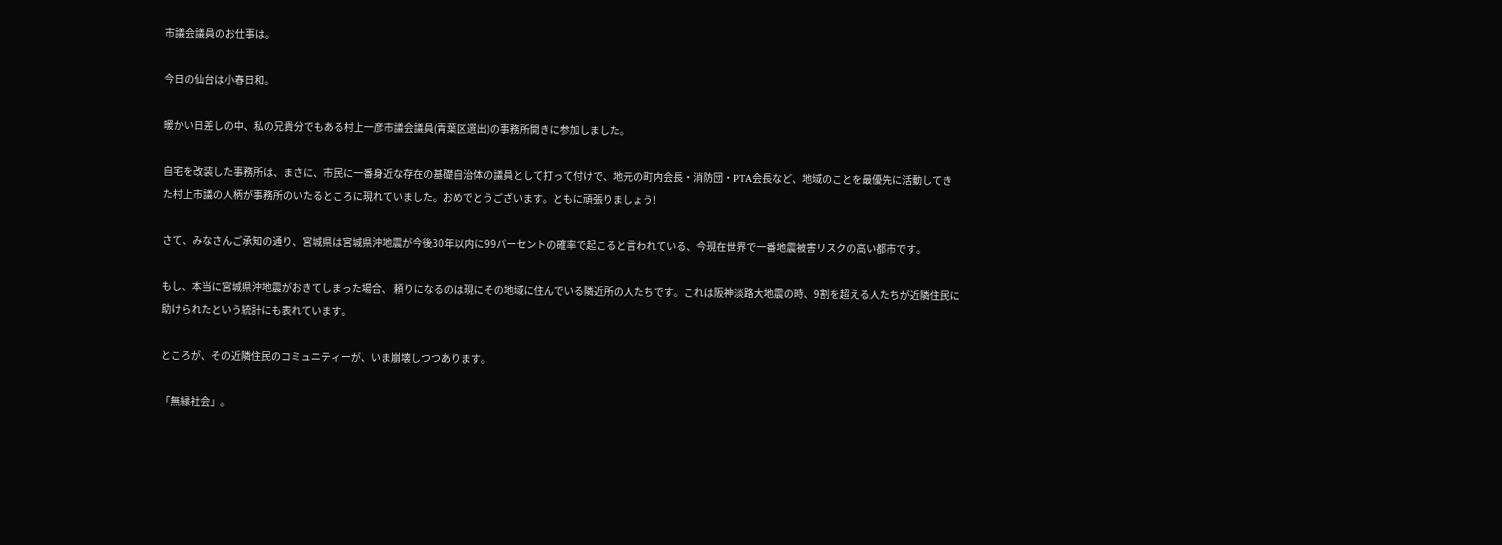市議会議員のお仕事は。

今日の仙台は小春日和。

暖かい日差しの中、私の兄貴分でもある村上一彦市議会議員(青葉区選出)の事務所開きに参加しました。

自宅を改装した事務所は、まさに、市民に一番身近な存在の基礎自治体の議員として打って付けで、地元の町内会長・消防団・PTA会長など、地域のことを最優先に活動してきた村上市議の人柄が事務所のいたるところに現れていました。おめでとうございます。ともに頑張りましょう!

さて、みなさんご承知の通り、宮城県は宮城県沖地震が今後30年以内に99パーセントの確率で起こると言われている、今現在世界で一番地震被害リスクの高い都市です。

もし、本当に宮城県沖地震がおきてしまった場合、 頼りになるのは現にその地域に住んでいる隣近所の人たちです。これは阪神淡路大地震の時、9割を超える人たちが近隣住民に助けられたという統計にも表れています。

ところが、その近隣住民のコミュニティーが、いま崩壊しつつあります。

「無縁社会」。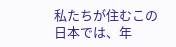私たちが住むこの日本では、年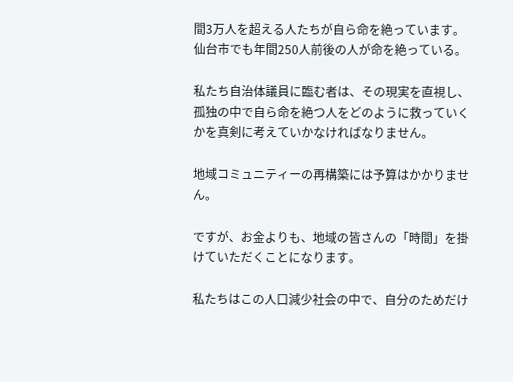間3万人を超える人たちが自ら命を絶っています。仙台市でも年間250人前後の人が命を絶っている。

私たち自治体議員に臨む者は、その現実を直視し、孤独の中で自ら命を絶つ人をどのように救っていくかを真剣に考えていかなければなりません。

地域コミュニティーの再構築には予算はかかりません。

ですが、お金よりも、地域の皆さんの「時間」を掛けていただくことになります。

私たちはこの人口減少社会の中で、自分のためだけ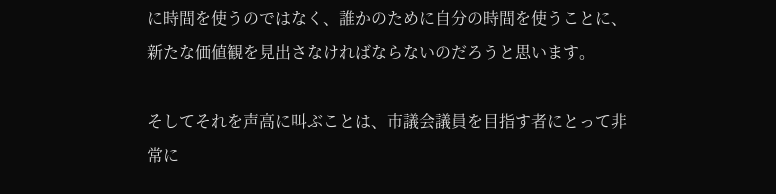に時間を使うのではなく、誰かのために自分の時間を使うことに、新たな価値観を見出さなければならないのだろうと思います。

そしてそれを声高に叫ぶことは、市議会議員を目指す者にとって非常に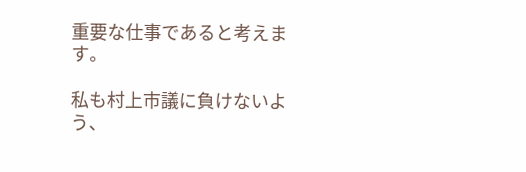重要な仕事であると考えます。

私も村上市議に負けないよう、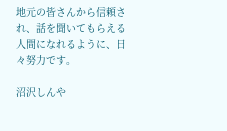地元の皆さんから信頼され、話を聞いてもらえる人間になれるように、日々努力です。

沼沢しんや